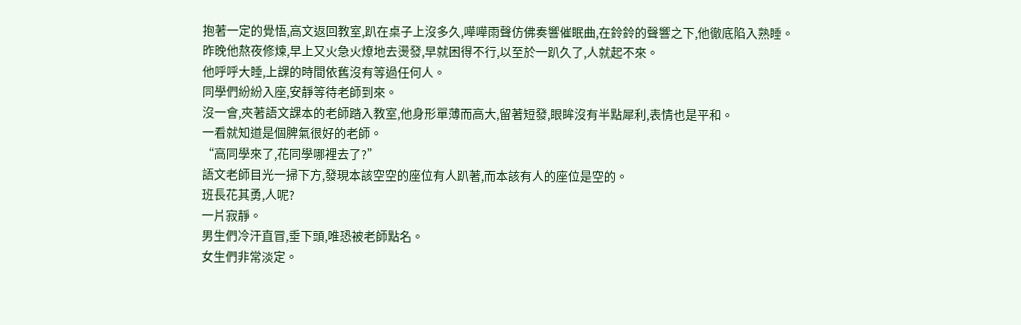抱著一定的覺悟,高文返回教室,趴在桌子上沒多久,嘩嘩雨聲仿佛奏響催眠曲,在鈴鈴的聲響之下,他徹底陷入熟睡。
昨晚他熬夜修煉,早上又火急火燎地去燙發,早就困得不行,以至於一趴久了,人就起不來。
他呼呼大睡,上課的時間依舊沒有等過任何人。
同學們紛紛入座,安靜等待老師到來。
沒一會,夾著語文課本的老師踏入教室,他身形單薄而高大,留著短發,眼眸沒有半點犀利,表情也是平和。
一看就知道是個脾氣很好的老師。
“高同學來了,花同學哪裡去了?”
語文老師目光一掃下方,發現本該空空的座位有人趴著,而本該有人的座位是空的。
班長花其勇,人呢?
一片寂靜。
男生們冷汗直冒,垂下頭,唯恐被老師點名。
女生們非常淡定。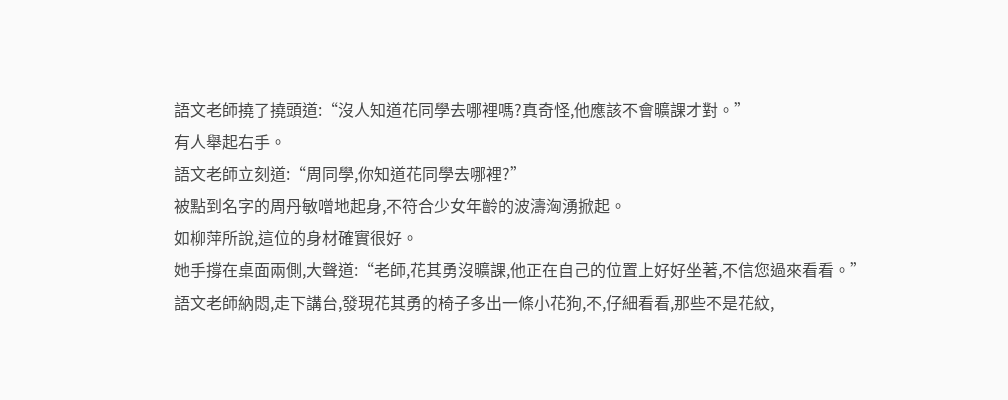語文老師撓了撓頭道:“沒人知道花同學去哪裡嗎?真奇怪,他應該不會曠課才對。”
有人舉起右手。
語文老師立刻道:“周同學,你知道花同學去哪裡?”
被點到名字的周丹敏噌地起身,不符合少女年齡的波濤洶湧掀起。
如柳萍所說,這位的身材確實很好。
她手撐在桌面兩側,大聲道:“老師,花其勇沒曠課,他正在自己的位置上好好坐著,不信您過來看看。”
語文老師納悶,走下講台,發現花其勇的椅子多出一條小花狗,不,仔細看看,那些不是花紋,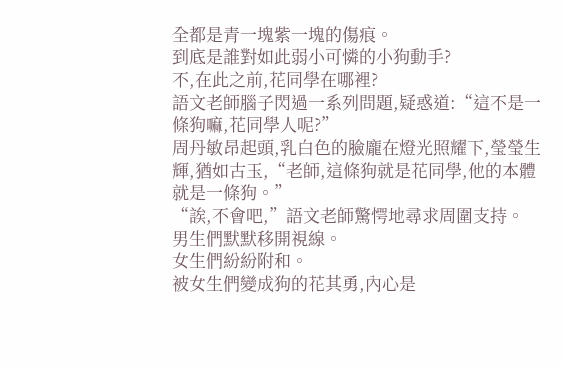全都是青一塊紫一塊的傷痕。
到底是誰對如此弱小可憐的小狗動手?
不,在此之前,花同學在哪裡?
語文老師腦子閃過一系列問題,疑惑道:“這不是一條狗嘛,花同學人呢?”
周丹敏昂起頭,乳白色的臉龐在燈光照耀下,瑩瑩生輝,猶如古玉,“老師,這條狗就是花同學,他的本體就是一條狗。”
“誒,不會吧,”語文老師驚愕地尋求周圍支持。
男生們默默移開視線。
女生們紛紛附和。
被女生們變成狗的花其勇,內心是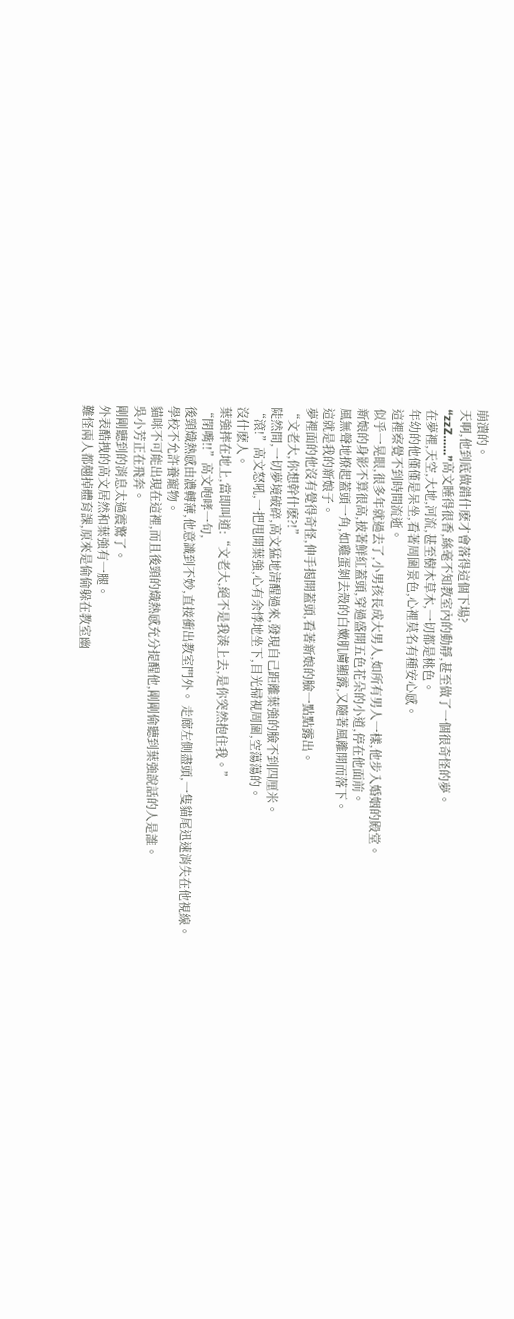崩潰的。
天啊,他到底做錯什麽才會落得這個下場?
“zzZ……”高文睡得很香,絲毫不知教室內的動靜,甚至做了一個很奇怪的夢。
在夢裡,天空,大地,河流,甚至樹木草木,一切都是桃色。
年幼的他僅僅是呆坐,看著周圍景色,心裡莫名有種安心感。
這裡察覺不到時間流逝。
似乎一晃眼,很多年就過去了,小男孩長成大男人,如所有男人一樣,他步入婚姻的殿堂。
新娘的身影不算很高,披著鮮紅蓋頭,穿過盛開五色花朵的小道,停在他面前。
風無聲地撩起蓋頭一角,如雞蛋剝去殼的白嫩肌膚顯露,又隨著風離開而落下。
這就是我的新娘子。
夢裡面的他沒有覺得奇怪,伸手揭開蓋頭,看著新娘的臉一點點露出。
“文老大,你想幹什麽?!”
陡然間,一切夢境破碎,高文猛地清醒過來,發現自己距離葉強的臉不到四厘米。
“滾!”高文怒吼,一把甩開葉強,心有余悸地坐下,目光掃視周圍,空蕩蕩的。
沒什麽人。
葉強摔在地上,當即叫道:“文老大,絕不是我湊上去,是你突然抱住我。”
“閉嘴!!”高文咆哮一句,
後頸熾熱感由濃轉薄,他意識到不妙,直接衝出教室門外。 走廊左側盡頭,一隻貓尾迅速消失在他視線。
學校不允許養寵物。
貓咪不可能出現在這裡,而且後頸的熾熱感充分提醒他,剛剛偷聽到葉強說話的人是誰。
吳小芳正在飛奔。
剛剛聽到的消息太過震驚了。
外表酷拽的高文居然和葉強有一腿。
難怪兩人都翹掉體育課,原來是偷偷躲在教室幽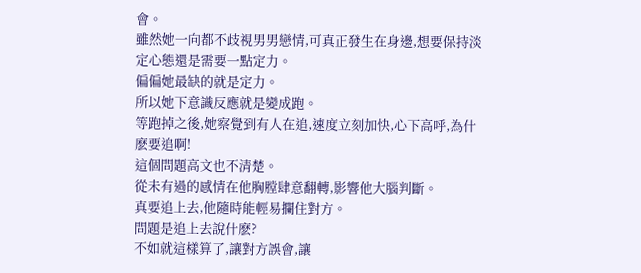會。
雖然她一向都不歧視男男戀情,可真正發生在身邊,想要保持淡定心態還是需要一點定力。
偏偏她最缺的就是定力。
所以她下意識反應就是變成跑。
等跑掉之後,她察覺到有人在追,速度立刻加快,心下高呼,為什麽要追啊!
這個問題高文也不清楚。
從未有過的感情在他胸膛肆意翻轉,影響他大腦判斷。
真要追上去,他隨時能輕易攔住對方。
問題是追上去說什麽?
不如就這樣算了,讓對方誤會,讓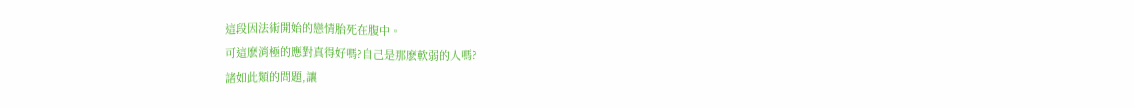這段因法術開始的戀情胎死在腹中。
可這麽消極的應對真得好嗎?自己是那麽軟弱的人嗎?
諸如此類的問題,讓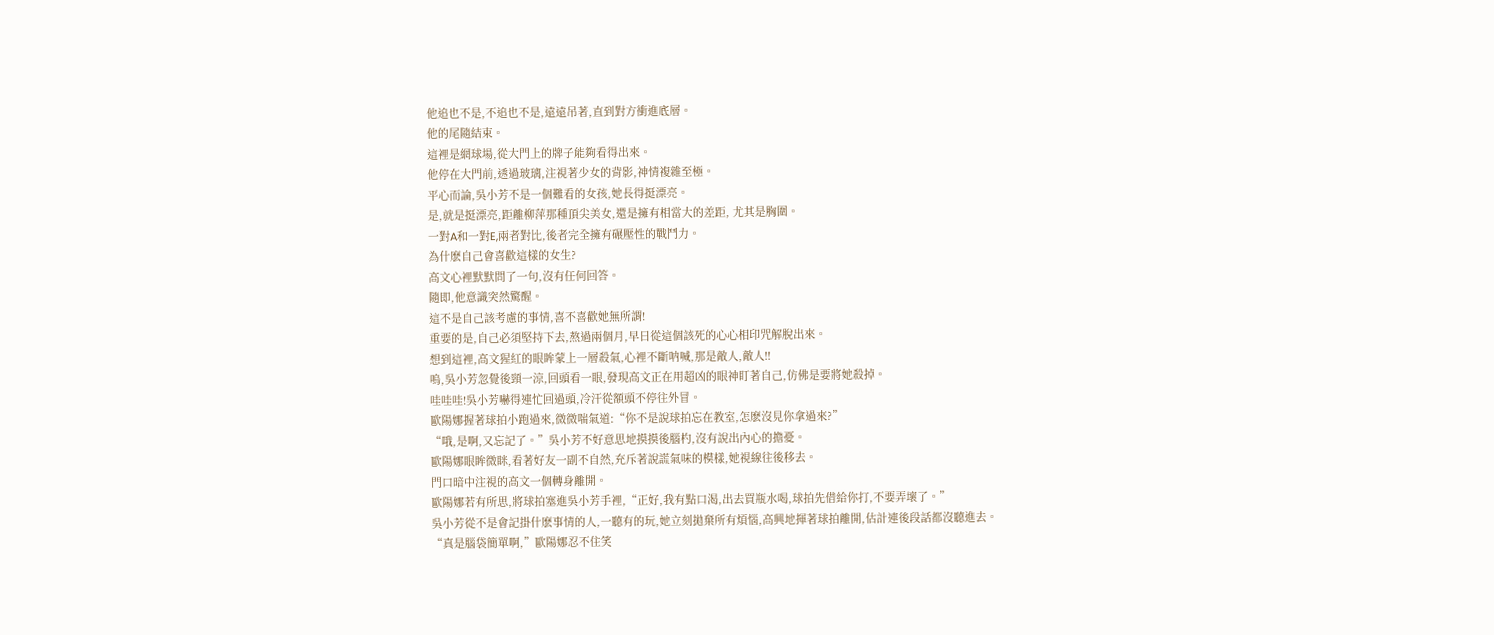他追也不是,不追也不是,遠遠吊著,直到對方衝進底層。
他的尾隨結束。
這裡是網球場,從大門上的牌子能夠看得出來。
他停在大門前,透過玻璃,注視著少女的背影,神情複雜至極。
平心而論,吳小芳不是一個難看的女孩,她長得挺漂亮。
是,就是挺漂亮,距離柳萍那種頂尖美女,還是擁有相當大的差距, 尤其是胸圍。
一對A和一對E,兩者對比,後者完全擁有碾壓性的戰鬥力。
為什麽自己會喜歡這樣的女生?
高文心裡默默問了一句,沒有任何回答。
隨即,他意識突然驚醒。
這不是自己該考慮的事情,喜不喜歡她無所謂!
重要的是,自己必須堅持下去,熬過兩個月,早日從這個該死的心心相印咒解脫出來。
想到這裡,高文猩紅的眼眸蒙上一層殺氣,心裡不斷呐喊,那是敵人,敵人!!
嗚,吳小芳忽覺後頸一涼,回頭看一眼,發現高文正在用超凶的眼神盯著自己,仿佛是要將她殺掉。
哇哇哇!吳小芳嚇得連忙回過頭,冷汗從額頭不停往外冒。
歐陽娜握著球拍小跑過來,微微喘氣道:“你不是說球拍忘在教室,怎麽沒見你拿過來?”
“哦,是啊,又忘記了。”吳小芳不好意思地摸摸後腦杓,沒有說出內心的擔憂。
歐陽娜眼眸微眯,看著好友一副不自然,充斥著說謊氣味的模樣,她視線往後移去。
門口暗中注視的高文一個轉身離開。
歐陽娜若有所思,將球拍塞進吳小芳手裡,“正好,我有點口渴,出去買瓶水喝,球拍先借給你打,不要弄壞了。”
吳小芳從不是會記掛什麽事情的人,一聽有的玩,她立刻拋棄所有煩惱,高興地揮著球拍離開,估計連後段話都沒聽進去。
“真是腦袋簡單啊,”歐陽娜忍不住笑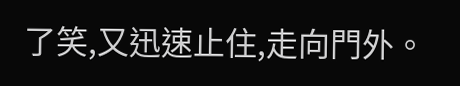了笑,又迅速止住,走向門外。